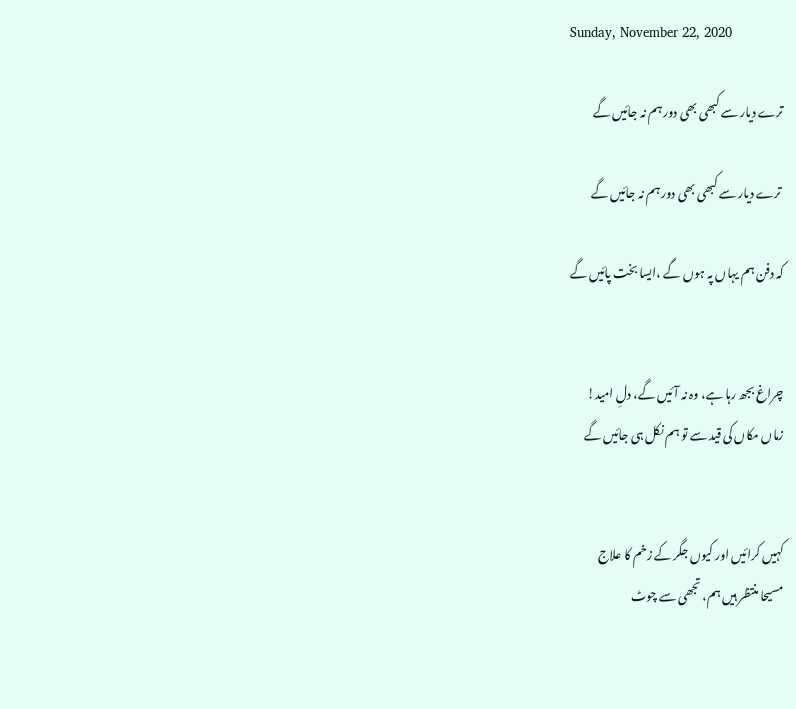Sunday, November 22, 2020

ترے دیار سے کبھی بھی دور ہم نہ جائیں گے

 ترے دیار سے کبھی بھی دور ہم نہ جائیں گے

کہ دفن ہم یہاں پہ ہوں گے ،ایسا بخت پائیں گے


چراغ بجھ رہا ہے، وہ نہ آئیں گے، دلِ امید!
زماں مکاں کی قید سے تو ہم نکل ہی جائیں گے


کہیں کرائیں اور کیوں جگر کے زخم کا علاج
مسیحا منتظر ہیں ہم، تجھی سے چوٹ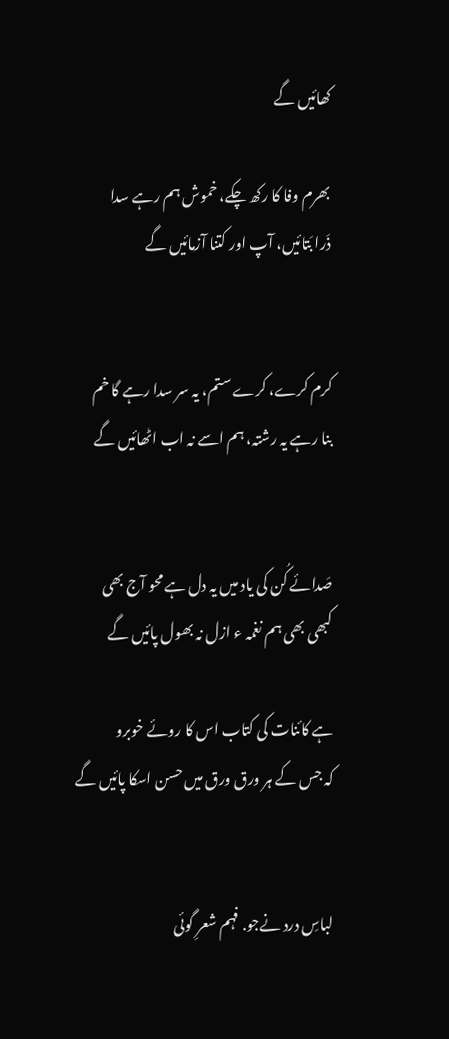کھائیں گے

بھرم وفا کا رکھ چکے، خموش ہم رہے سدا
ذَرا بَتائیں، آپ اور کتنا آزمائیں گے


کرم کرے، کرے ستم، یہ سر سدا رہے گا خم
بنا رہے یہ رشتہ، ہم اسے نہ اب اٹھائیں گے


صَدائے کُن کی یاد میں یہ دل ہے محو آج بھی
کبھی بھی ہم نغمہ ء ازل نہ بھول پائیں گے

ہے کائنات کی کتاب اس کا روئے خوبرو
کہ جس کے ہر ورق ورق میں حسن اسکا پائیں گے


لباسِ درد نےجو. فہم شعرِ گوئی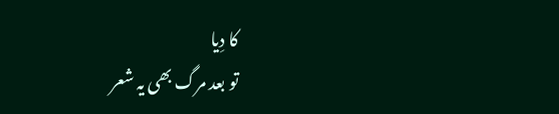کا دِیا
تو بعد مرگ بھی یہ شعر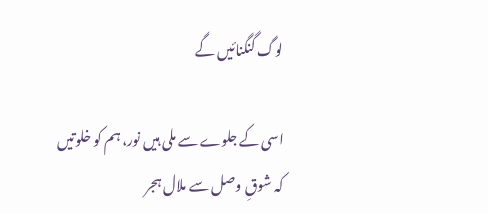لوگ گنگنائیں گے

اسی کے جلوے سے ملی ہیں نور، ہم کو خلوتیں
کہ شوقِ وصل سے ملال ہجر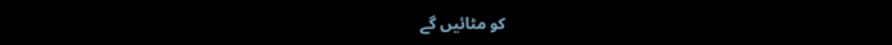کو مٹائیں گے